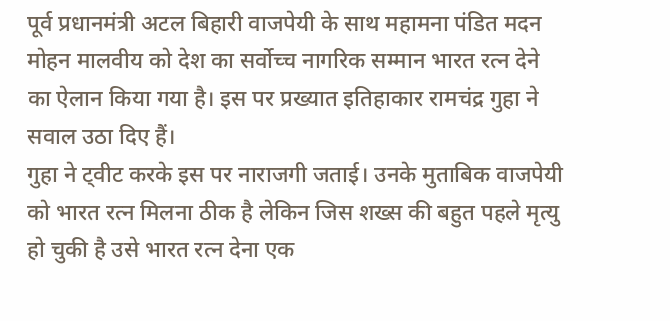पूर्व प्रधानमंत्री अटल बिहारी वाजपेयी के साथ महामना पंडित मदन मोहन मालवीय को देश का सर्वोच्च नागरिक सम्मान भारत रत्न देने का ऐलान किया गया है। इस पर प्रख्यात इतिहाकार रामचंद्र गुहा ने सवाल उठा दिए हैं।
गुहा ने ट्वीट करके इस पर नाराजगी जताई। उनके मुताबिक वाजपेयी को भारत रत्न मिलना ठीक है लेकिन जिस शख्स की बहुत पहले मृत्यु हो चुकी है उसे भारत रत्न देना एक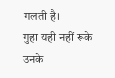गलती है।
गुहा यही नहीं रूके उनके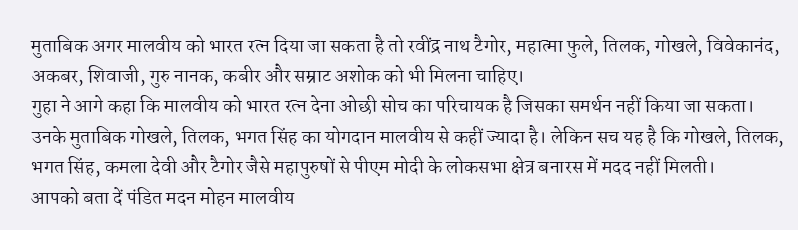मुताबिक अगर मालवीय को भारत रत्न दिया जा सकता है तो रवींद्र नाथ टैगोर, महात्मा फुले, तिलक, गोखले, विवेकानंद, अकबर, शिवाजी, गुरु नानक, कबीर और सम्राट अशोक को भी मिलना चाहिए।
गुहा ने आगे कहा कि मालवीय को भारत रत्न देना ओछी सोच का परिचायक है जिसका समर्थन नहीं किया जा सकता।
उनके मुताबिक गोखले, तिलक, भगत सिंह का योगदान मालवीय से कहीं ज्यादा है। लेकिन सच यह है कि गोखले, तिलक, भगत सिंह, कमला देवी और टैगोर जैसे महापुरुषों से पीएम मोदी के लोकसभा क्षेत्र बनारस में मदद नहीं मिलती।
आपको बता दें पंडित मदन मोहन मालवीय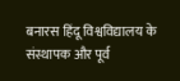बनारस हिंदू विश्वविद्यालय के संस्थापक और पूर्व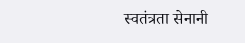स्वतंत्रता सेनानी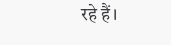रहे हैं।